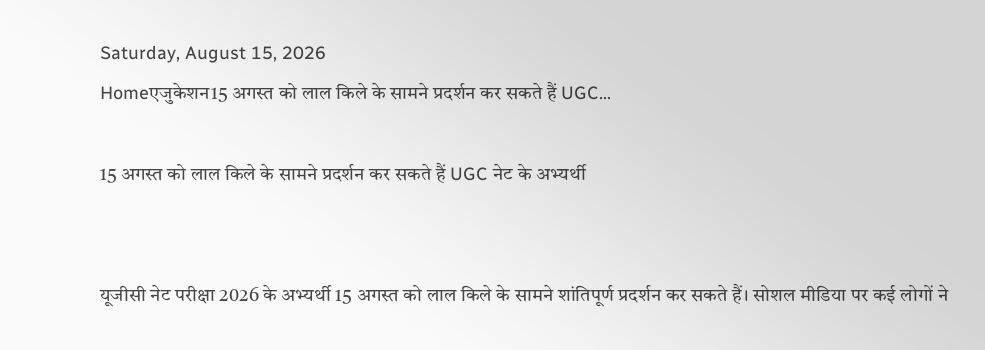Saturday, August 15, 2026
Homeएजुकेशन15 अगस्त को लाल किले के सामने प्रदर्शन कर सकते हैं UGC...

15 अगस्त को लाल किले के सामने प्रदर्शन कर सकते हैं UGC नेट के अभ्यर्थी


यूजीसी नेट परीक्षा 2026 के अभ्यर्थी 15 अगस्त को लाल किले के सामने शांतिपूर्ण प्रदर्शन कर सकते हैं। सोशल मीडिया पर कई लोगों ने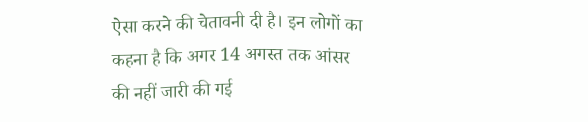ऐसा करने की चेतावनी दी है। इन लोगों का कहना है कि अगर 14 अगस्त तक आंसर की नहीं जारी की गई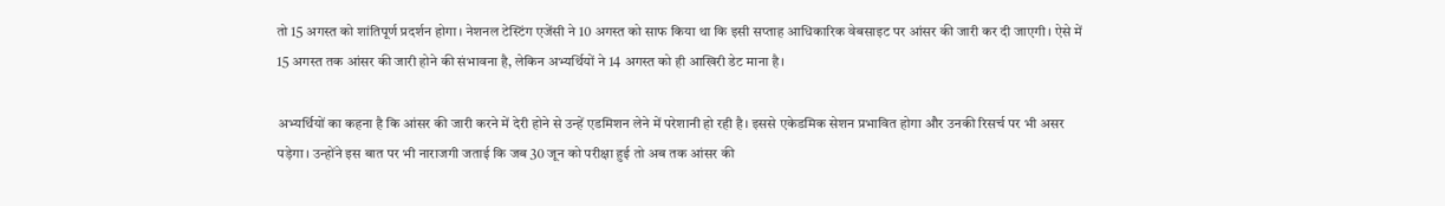तो 15 अगस्त को शांतिपूर्ण प्रदर्शन होगा। नेशनल टेस्टिंग एजेंसी ने 10 अगस्त को साफ किया था कि इसी सप्ताह आधिकारिक वेबसाइट पर आंसर की जारी कर दी जाएगी। ऐसे में 15 अगस्त तक आंसर की जारी होने की संभावना है, लेकिन अभ्यर्थियों ने 14 अगस्त को ही आखिरी डेट माना है।

अभ्यर्थियों का कहना है कि आंसर की जारी करने में देरी होने से उन्हें एडमिशन लेने में परेशानी हो रही है। इससे एकेडमिक सेशन प्रभावित होगा और उनकी रिसर्च पर भी असर पड़ेगा। उन्होंने इस बात पर भी नाराजगी जताई कि जब 30 जून को परीक्षा हुई तो अब तक आंसर की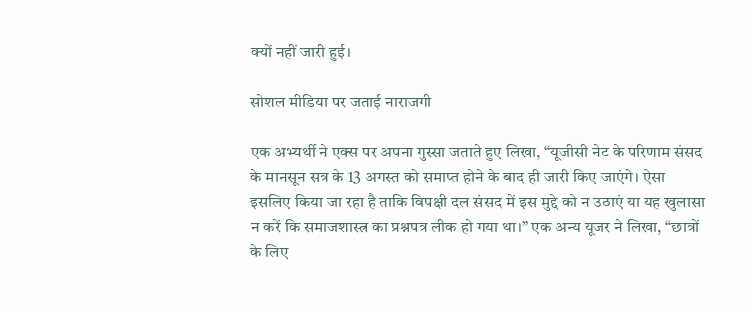क्यों नहीं जारी हुई।

सोशल मीडिया पर जताई नाराजगी

एक अभ्यर्थी ने एक्स पर अपना गुस्सा जताते हुए लिखा, “यूजीसी नेट के परिणाम संसद के मानसून सत्र के 13 अगस्त को समाप्त होने के बाद ही जारी किए जाएंगे। ऐसा इसलिए किया जा रहा है ताकि विपक्षी दल संसद में इस मुद्दे को न उठाएं या यह खुलासा न करें कि समाजशास्त्र का प्रश्नपत्र लीक हो गया था।” एक अन्य यूजर ने लिखा, “छात्रों के लिए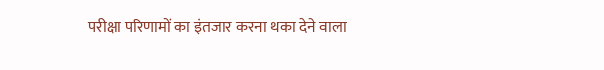परीक्षा परिणामों का इंतजार करना थका देने वाला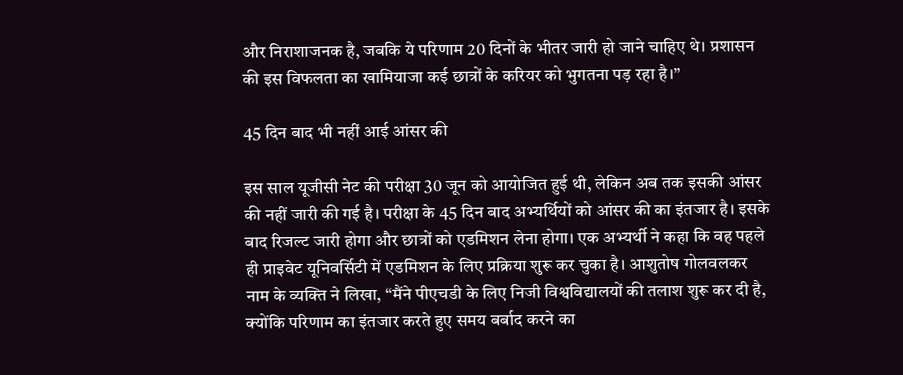और निराशाजनक है, जबकि ये परिणाम 20 दिनों के भीतर जारी हो जाने चाहिए थे। प्रशासन की इस विफलता का खामियाजा कई छात्रों के करियर को भुगतना पड़ रहा है।”

45 दिन बाद भी नहीं आई आंसर की

इस साल यूजीसी नेट की परीक्षा 30 जून को आयोजित हुई थी, लेकिन अब तक इसकी आंसर की नहीं जारी की गई है। परीक्षा के 45 दिन बाद अभ्यर्थियों को आंसर की का इंतजार है। इसके बाद रिजल्ट जारी होगा और छात्रों को एडमिशन लेना होगा। एक अभ्यर्थी ने कहा कि वह पहले ही प्राइवेट यूनिवर्सिटी में एडमिशन के लिए प्रक्रिया शुरू कर चुका है। आशुतोष गोलवलकर नाम के व्यक्ति ने लिखा, “मैंने पीएचडी के लिए निजी विश्वविद्यालयों की तलाश शुरू कर दी है, क्योंकि परिणाम का इंतजार करते हुए समय बर्बाद करने का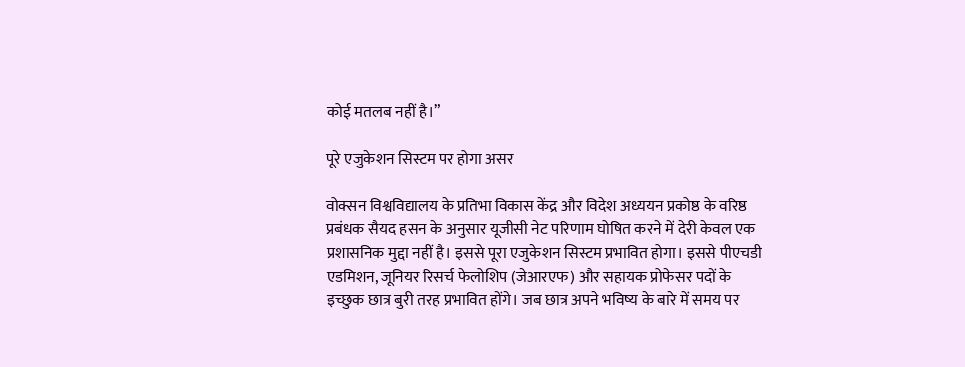कोई मतलब नहीं है।”

पूरे एजुकेशन सिस्टम पर होगा असर

वोक्सन विश्वविद्यालय के प्रतिभा विकास केंद्र और विदेश अध्ययन प्रकोष्ठ के वरिष्ठ प्रबंधक सैयद हसन के अनुसार यूजीसी नेट परिणाम घोषित करने में देरी केवल एक प्रशासनिक मुद्दा नहीं है। इससे पूरा एजुकेशन सिस्टम प्रभावित होगा। इससे पीएचडी एडमिशन, जूनियर रिसर्च फेलोशिप (जेआरएफ) और सहायक प्रोफेसर पदों के इच्छुक छात्र बुरी तरह प्रभावित होंगे। जब छात्र अपने भविष्य के बारे में समय पर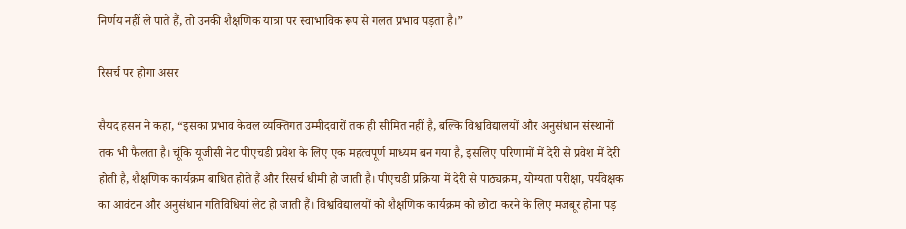निर्णय नहीं ले पाते हैं, तो उनकी शैक्षणिक यात्रा पर स्वाभाविक रूप से गलत प्रभाव पड़ता है।”

रिसर्च पर होगा असर

सैयद हसन ने कहा, “इसका प्रभाव केवल व्यक्तिगत उम्मीदवारों तक ही सीमित नहीं है, बल्कि विश्वविद्यालयों और अनुसंधान संस्थानों तक भी फैलता है। चूंकि यूजीसी नेट पीएचडी प्रवेश के लिए एक महत्वपूर्ण माध्यम बन गया है, इसलिए परिणामों में देरी से प्रवेश में देरी होती है, शैक्षणिक कार्यक्रम बाधित होते हैं और रिसर्च धीमी हो जाती है। पीएचडी प्रक्रिया में देरी से पाठ्यक्रम, योग्यता परीक्षा, पर्यवेक्षक का आवंटन और अनुसंधान गतिविधियां लेट हो जाती हैं। विश्वविद्यालयों को शैक्षणिक कार्यक्रम को छोटा करने के लिए मजबूर होना पड़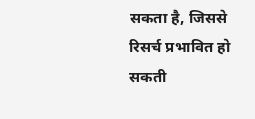सकता है, जिससे रिसर्च प्रभावित हो सकती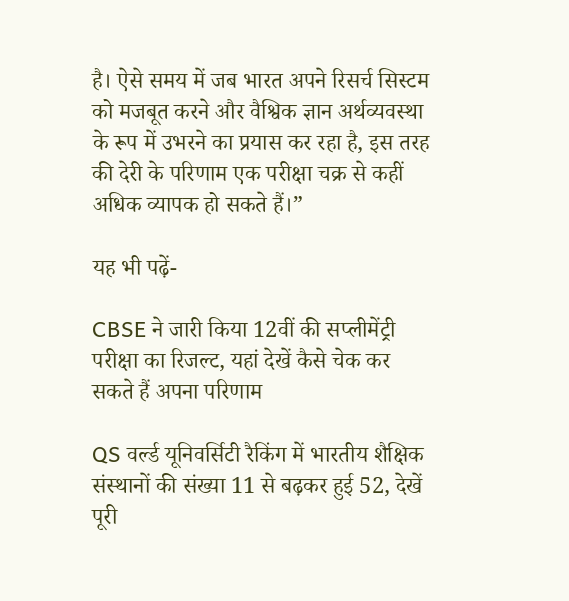है। ऐसे समय में जब भारत अपने रिसर्च सिस्टम को मजबूत करने और वैश्विक ज्ञान अर्थव्यवस्था के रूप में उभरने का प्रयास कर रहा है, इस तरह की देरी के परिणाम एक परीक्षा चक्र से कहीं अधिक व्यापक हो सकते हैं।”

यह भी पढ़ें-

CBSE ने जारी किया 12वीं की सप्लीमेंट्री परीक्षा का रिजल्ट, यहां देखें कैसे चेक कर सकते हैं अपना परिणाम

QS वर्ल्ड यूनिवर्सिटी रैकिंग में भारतीय शैक्षिक संस्थानों की संख्या 11 से बढ़कर हुई 52, देखें पूरी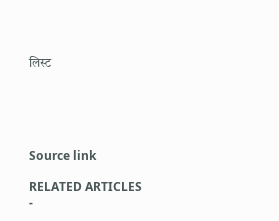लिस्ट





Source link

RELATED ARTICLES
-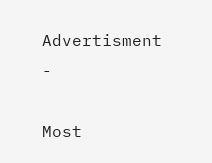Advertisment -

Most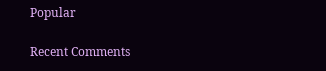Popular

Recent Comments